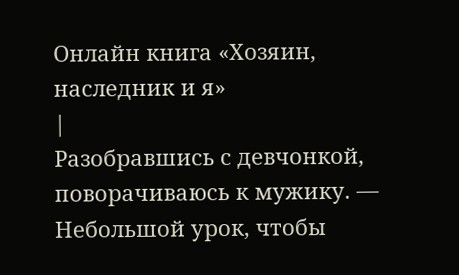Онлайн книга «Хозяин, наследник и я»
|
Разобравшись с девчонкой, поворачиваюсь к мужику. — Небольшой урок, чтобы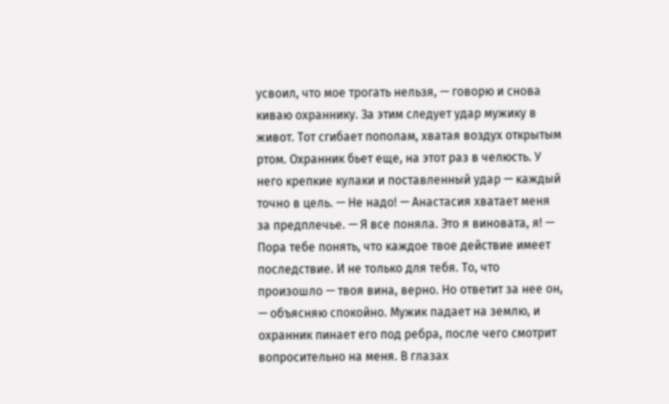усвоил, что мое трогать нельзя, — говорю и снова киваю охраннику. За этим следует удар мужику в живот. Тот сгибает пополам, хватая воздух открытым ртом. Охранник бьет еще, на этот раз в челюсть. У него крепкие кулаки и поставленный удар — каждый точно в цель. — Не надо! — Анастасия хватает меня за предплечье. — Я все поняла. Это я виновата, я! — Пора тебе понять, что каждое твое действие имеет последствие. И не только для тебя. То, что произошло — твоя вина, верно. Но ответит за нее он, — объясняю спокойно. Мужик падает на землю, и охранник пинает его под ребра, после чего смотрит вопросительно на меня. В глазах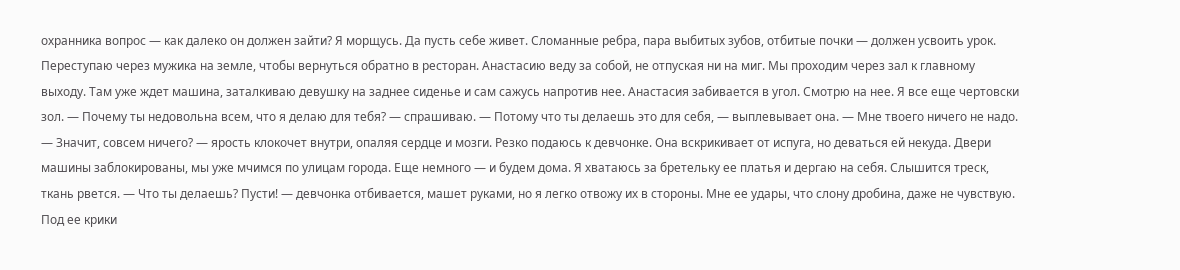охранника вопрос — как далеко он должен зайти? Я морщусь. Да пусть себе живет. Сломанные ребра, пара выбитых зубов, отбитые почки — должен усвоить урок. Переступаю через мужика на земле, чтобы вернуться обратно в ресторан. Анастасию веду за собой, не отпуская ни на миг. Мы проходим через зал к главному выходу. Там уже ждет машина, заталкиваю девушку на заднее сиденье и сам сажусь напротив нее. Анастасия забивается в угол. Смотрю на нее. Я все еще чертовски зол. — Почему ты недовольна всем, что я делаю для тебя? — спрашиваю. — Потому что ты делаешь это для себя, — выплевывает она. — Мне твоего ничего не надо. — Значит, совсем ничего? — ярость клокочет внутри, опаляя сердце и мозги. Резко подаюсь к девчонке. Она вскрикивает от испуга, но деваться ей некуда. Двери машины заблокированы, мы уже мчимся по улицам города. Еще немного — и будем дома. Я хватаюсь за бретельку ее платья и дергаю на себя. Слышится треск, ткань рвется. — Что ты делаешь? Пусти! — девчонка отбивается, машет руками, но я легко отвожу их в стороны. Мне ее удары, что слону дробина, даже не чувствую. Под ее крики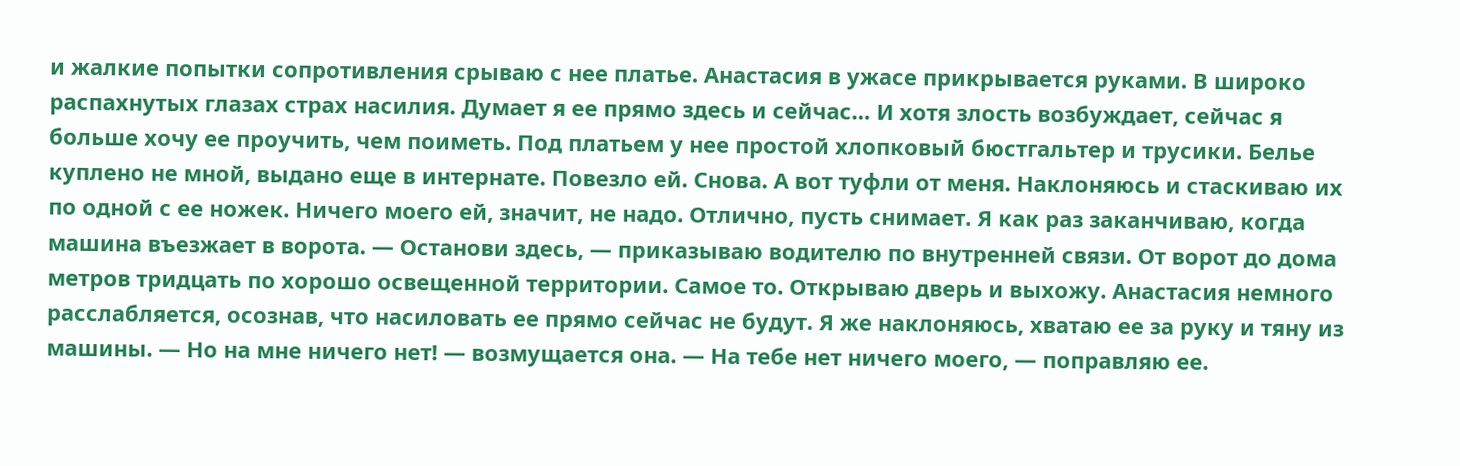и жалкие попытки сопротивления срываю с нее платье. Анастасия в ужасе прикрывается руками. В широко распахнутых глазах страх насилия. Думает я ее прямо здесь и сейчас… И хотя злость возбуждает, сейчас я больше хочу ее проучить, чем поиметь. Под платьем у нее простой хлопковый бюстгальтер и трусики. Белье куплено не мной, выдано еще в интернате. Повезло ей. Снова. А вот туфли от меня. Наклоняюсь и стаскиваю их по одной с ее ножек. Ничего моего ей, значит, не надо. Отлично, пусть снимает. Я как раз заканчиваю, когда машина въезжает в ворота. — Останови здесь, — приказываю водителю по внутренней связи. От ворот до дома метров тридцать по хорошо освещенной территории. Самое то. Открываю дверь и выхожу. Анастасия немного расслабляется, осознав, что насиловать ее прямо сейчас не будут. Я же наклоняюсь, хватаю ее за руку и тяну из машины. — Но на мне ничего нет! — возмущается она. — На тебе нет ничего моего, — поправляю ее.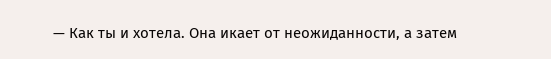— Как ты и хотела. Она икает от неожиданности, а затем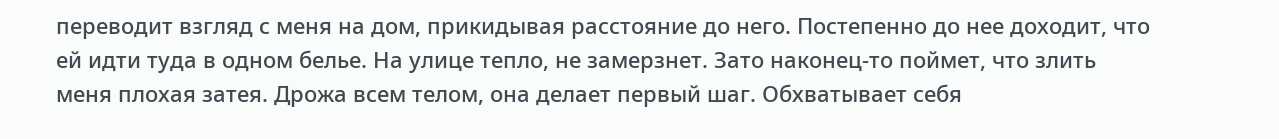переводит взгляд с меня на дом, прикидывая расстояние до него. Постепенно до нее доходит, что ей идти туда в одном белье. На улице тепло, не замерзнет. Зато наконец-то поймет, что злить меня плохая затея. Дрожа всем телом, она делает первый шаг. Обхватывает себя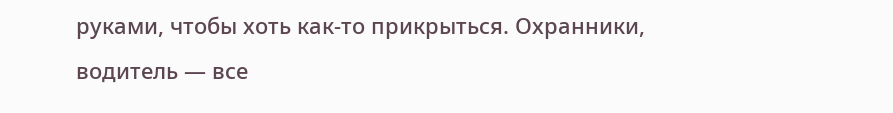руками, чтобы хоть как-то прикрыться. Охранники, водитель — все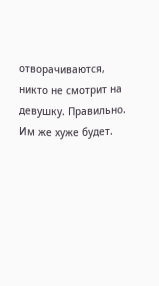отворачиваются, никто не смотрит на девушку. Правильно. Им же хуже будет.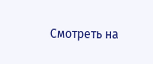Смотреть на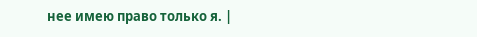нее имею право только я. |